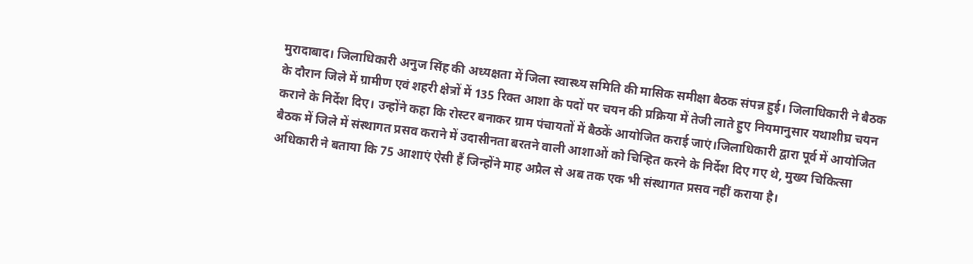मुरादाबाद। जिलाधिकारी अनुज सिंह की अध्यक्षता में जिला स्वास्थ्य समिति की मासिक समीक्षा बैठक संपन्न हुई। जिलाधिकारी ने बैठक के दौरान जिले में ग्रामीण एवं शहरी क्षेत्रों में 135 रिक्त आशा के पदों पर चयन की प्रक्रिया में तेजी लाते हुए नियमानुसार यथाशीघ्र चयन कराने के निर्देश दिए। उन्होंने कहा कि रोस्टर बनाकर ग्राम पंचायतों में बैठकें आयोजित कराई जाएं।जिलाधिकारी द्वारा पूर्व में आयोजित बैठक में जिले में संस्थागत प्रसव कराने में उदासीनता बरतने वाली आशाओं को चिन्हित करने के निर्देश दिए गए थे, मुख्य चिकित्सा अधिकारी ने बताया कि 75 आशाएं ऐसी हैं जिन्होंने माह अप्रैल से अब तक एक भी संस्थागत प्रसव नहीं कराया है।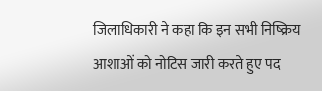जिलाधिकारी ने कहा कि इन सभी निष्क्रिय आशाओं को नोटिस जारी करते हुए पद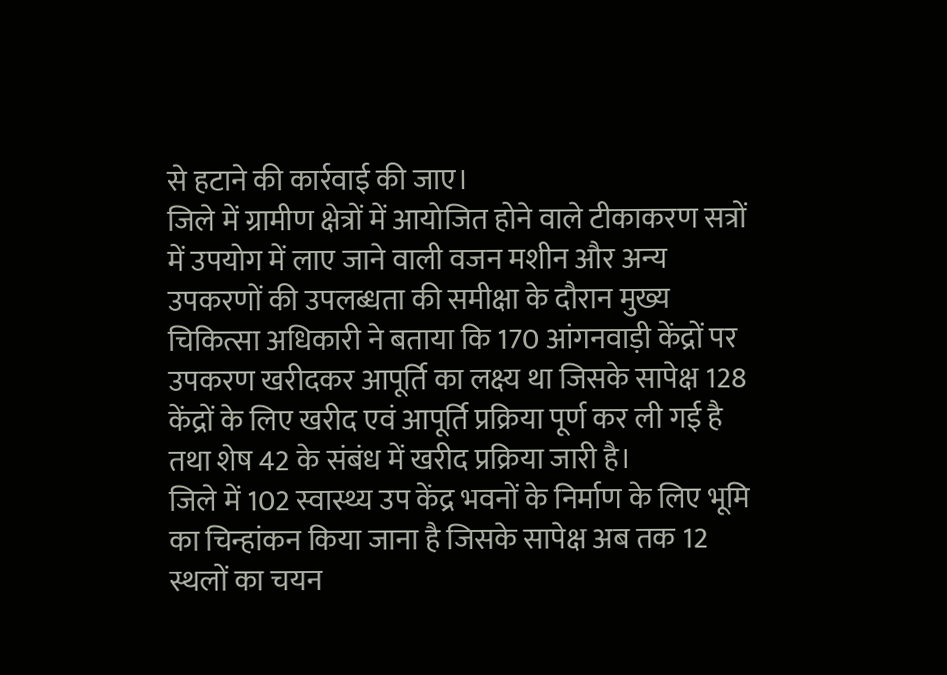से हटाने की कार्रवाई की जाए।
जिले में ग्रामीण क्षेत्रों में आयोजित होने वाले टीकाकरण सत्रों में उपयोग में लाए जाने वाली वजन मशीन और अन्य उपकरणों की उपलब्धता की समीक्षा के दौरान मुख्य चिकित्सा अधिकारी ने बताया कि 170 आंगनवाड़ी केंद्रों पर उपकरण खरीदकर आपूर्ति का लक्ष्य था जिसके सापेक्ष 128 केंद्रों के लिए खरीद एवं आपूर्ति प्रक्रिया पूर्ण कर ली गई है तथा शेष 42 के संबंध में खरीद प्रक्रिया जारी है।
जिले में 102 स्वास्थ्य उप केंद्र भवनों के निर्माण के लिए भूमि का चिन्हांकन किया जाना है जिसके सापेक्ष अब तक 12 स्थलों का चयन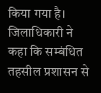किया गया है। जिलाधिकारी ने कहा कि सम्बंधित तहसील प्रशासन से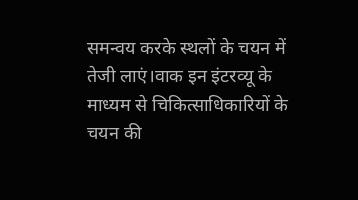समन्वय करके स्थलों के चयन में तेजी लाएं।वाक इन इंटरव्यू के माध्यम से चिकित्साधिकारियों के चयन की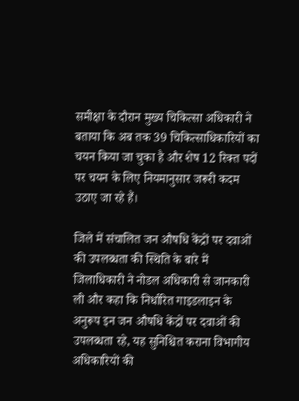समीक्षा के दौरान मुख्य चिकित्सा अधिकारी ने बताया कि अब तक 39 चिकित्साधिकारियों का चयन किया जा चुका है और शेष 12 रिक्त पदों पर चयन के लिए नियमानुसार जरूरी कदम उठाए जा रहे हैं।

जिले में संचालित जन औषधि केंद्रों पर दवाओं की उपलब्धता की स्थिति के बारे में जिलाधिकारी ने नोडल अधिकारी से जानकारी ली और कहा कि निर्धारित गाइडलाइन के अनुरूप इन जन औषधि केंद्रों पर दवाओं की उपलब्धता रहे, यह सुनिश्चित कराना विभागीय अधिकारियों की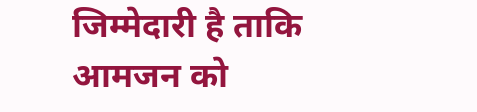जिम्मेदारी है ताकि आमजन को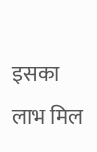इसका लाभ मिल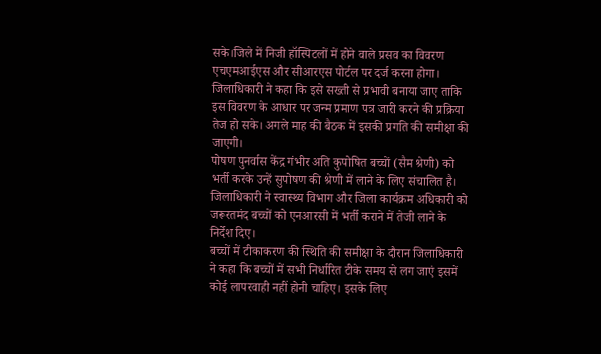सके।जिले में निजी हॉस्पिटलों में होने वाले प्रसव का विवरण एचएमआईएस और सीआरएस पोर्टल पर दर्ज करना होगा। जिलाधिकारी ने कहा कि इसे सख्ती से प्रभावी बनाया जाए ताकि इस विवरण के आधार पर जन्म प्रमाण पत्र जारी करने की प्रक्रिया तेज हो सके। अगले माह की बैठक में इसकी प्रगति की समीक्षा की जाएगी।
पोषण पुनर्वास केंद्र गंभीर अति कुपोषित बच्चों (सैम श्रेणी) को भर्ती करके उन्हें सुपोषण की श्रेणी में लाने के लिए संचालित है। जिलाधिकारी ने स्वास्थ्य विभाग और जिला कार्यक्रम अधिकारी को जरूरतमंद बच्चों को एनआरसी में भर्ती कराने में तेजी लाने के निर्देश दिए।
बच्चों में टीकाकरण की स्थिति की समीक्षा के दौरान जिलाधिकारी ने कहा कि बच्चों में सभी निर्धारित टीके समय से लग जाएं इसमें कोई लापरवाही नहीं होनी चाहिए। इसके लिए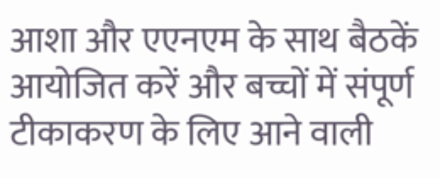आशा और एएनएम के साथ बैठकें आयोजित करें और बच्चों में संपूर्ण टीकाकरण के लिए आने वाली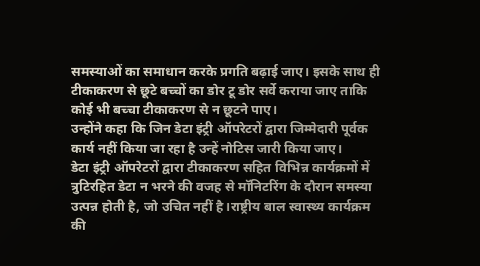समस्याओं का समाधान करके प्रगति बढ़ाई जाए। इसके साथ ही टीकाकरण से छूटे बच्चों का डोर टू डोर सर्वे कराया जाए ताकि कोई भी बच्चा टीकाकरण से न छूटने पाए।
उन्होंने कहा कि जिन डेटा इंट्री ऑपरेटरों द्वारा जिम्मेदारी पूर्वक कार्य नहीं किया जा रहा है उन्हें नोटिस जारी किया जाए।
डेटा इंट्री ऑपरेटरों द्वारा टीकाकरण सहित विभिन्न कार्यक्रमों में त्रुटिरहित डेटा न भरने की वजह से मॉनिटरिंग के दौरान समस्या उत्पन्न होती है, जो उचित नहीं है।राष्ट्रीय बाल स्वास्थ्य कार्यक्रम की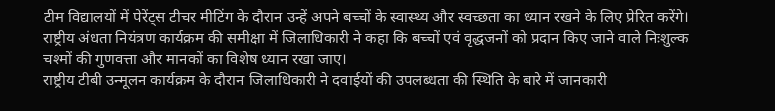टीम विद्यालयों में पेरेंट्स टीचर मीटिंग के दौरान उन्हें अपने बच्चों के स्वास्थ्य और स्वच्छता का ध्यान रखने के लिए प्रेरित करेंगे।
राष्ट्रीय अंधता नियंत्रण कार्यक्रम की समीक्षा में जिलाधिकारी ने कहा कि बच्चों एवं वृद्धजनों को प्रदान किए जाने वाले निःशुल्क चश्मों की गुणवत्ता और मानकों का विशेष ध्यान रखा जाए।
राष्ट्रीय टीबी उन्मूलन कार्यक्रम के दौरान जिलाधिकारी ने दवाईयों की उपलब्धता की स्थिति के बारे में जानकारी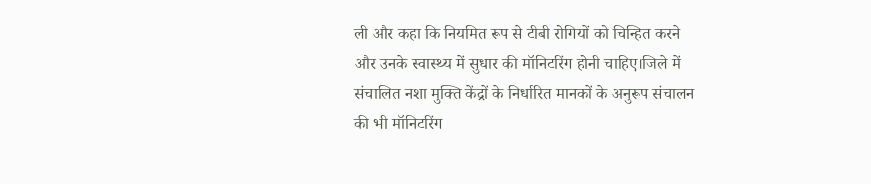ली और कहा कि नियमित रूप से टीबी रोगियों को चिन्हित करने और उनके स्वास्थ्य में सुधार की मॉनिटरिंग होनी चाहिए।जिले में संचालित नशा मुक्ति केंद्रों के निर्धारित मानकों के अनुरूप संचालन की भी मॉनिटरिंग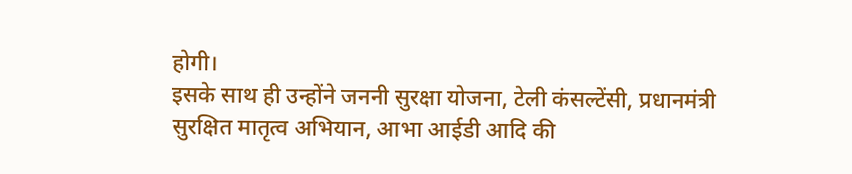होगी।
इसके साथ ही उन्होंने जननी सुरक्षा योजना, टेली कंसल्टेंसी, प्रधानमंत्री सुरक्षित मातृत्व अभियान, आभा आईडी आदि की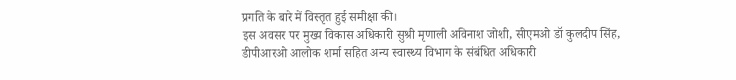प्रगति के बारे में विस्तृत हुई समीक्षा की।
इस अवसर पर मुख्य विकास अधिकारी सुश्री मृणाली अविनाश जोशी, सीएमओ डॉ कुलदीप सिंह, डीपीआरओ आलोक शर्मा सहित अन्य स्वास्थ्य विभाग के संबंधित अधिकारी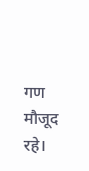गण मौजूद रहे।